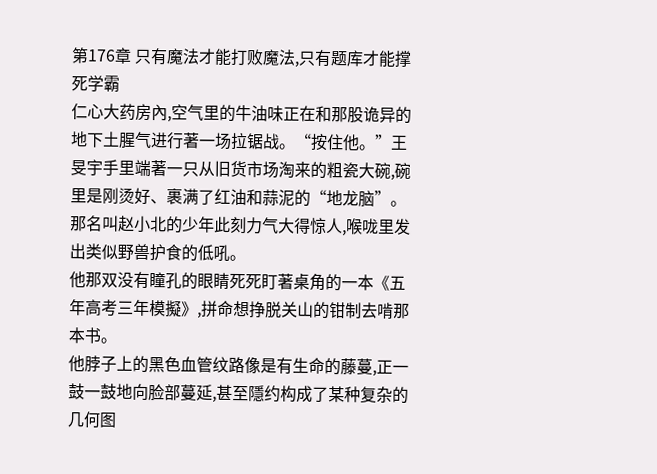第176章 只有魔法才能打败魔法,只有题库才能撑死学霸
仁心大药房內,空气里的牛油味正在和那股诡异的地下土腥气进行著一场拉锯战。“按住他。”王旻宇手里端著一只从旧货市场淘来的粗瓷大碗,碗里是刚烫好、裹满了红油和蒜泥的“地龙脑”。
那名叫赵小北的少年此刻力气大得惊人,喉咙里发出类似野兽护食的低吼。
他那双没有瞳孔的眼睛死死盯著桌角的一本《五年高考三年模擬》,拼命想挣脱关山的钳制去啃那本书。
他脖子上的黑色血管纹路像是有生命的藤蔓,正一鼓一鼓地向脸部蔓延,甚至隱约构成了某种复杂的几何图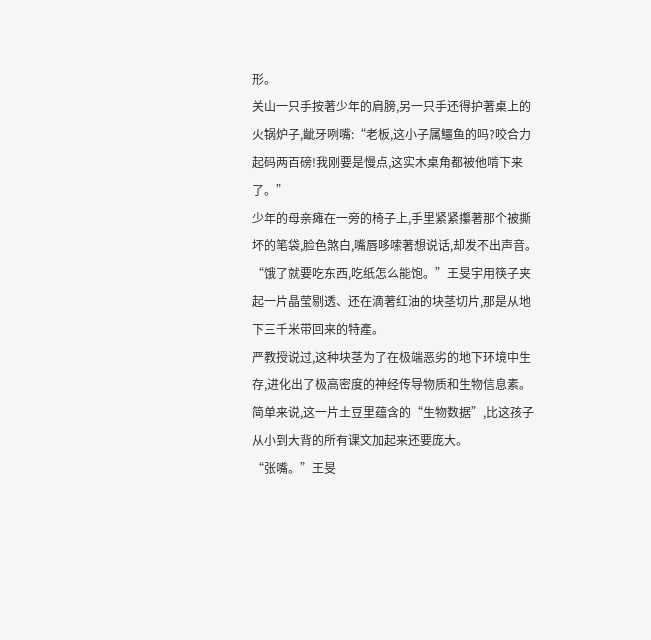形。
关山一只手按著少年的肩膀,另一只手还得护著桌上的火锅炉子,齜牙咧嘴:“老板,这小子属鱷鱼的吗?咬合力起码两百磅!我刚要是慢点,这实木桌角都被他啃下来了。”
少年的母亲瘫在一旁的椅子上,手里紧紧攥著那个被撕坏的笔袋,脸色煞白,嘴唇哆嗦著想说话,却发不出声音。
“饿了就要吃东西,吃纸怎么能饱。”王旻宇用筷子夹起一片晶莹剔透、还在滴著红油的块茎切片,那是从地下三千米带回来的特產。
严教授说过,这种块茎为了在极端恶劣的地下环境中生存,进化出了极高密度的神经传导物质和生物信息素。
简单来说,这一片土豆里蕴含的“生物数据”,比这孩子从小到大背的所有课文加起来还要庞大。
“张嘴。”王旻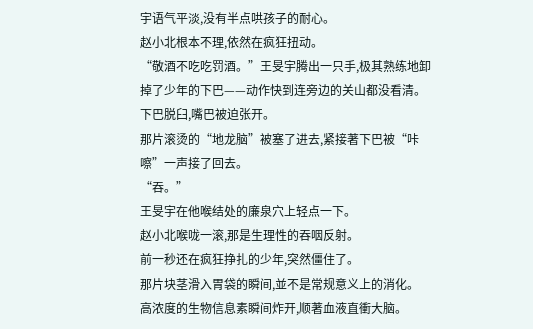宇语气平淡,没有半点哄孩子的耐心。
赵小北根本不理,依然在疯狂扭动。
“敬酒不吃吃罚酒。”王旻宇腾出一只手,极其熟练地卸掉了少年的下巴——动作快到连旁边的关山都没看清。
下巴脱臼,嘴巴被迫张开。
那片滚烫的“地龙脑”被塞了进去,紧接著下巴被“咔嚓”一声接了回去。
“吞。”
王旻宇在他喉结处的廉泉穴上轻点一下。
赵小北喉咙一滚,那是生理性的吞咽反射。
前一秒还在疯狂挣扎的少年,突然僵住了。
那片块茎滑入胃袋的瞬间,並不是常规意义上的消化。
高浓度的生物信息素瞬间炸开,顺著血液直衝大脑。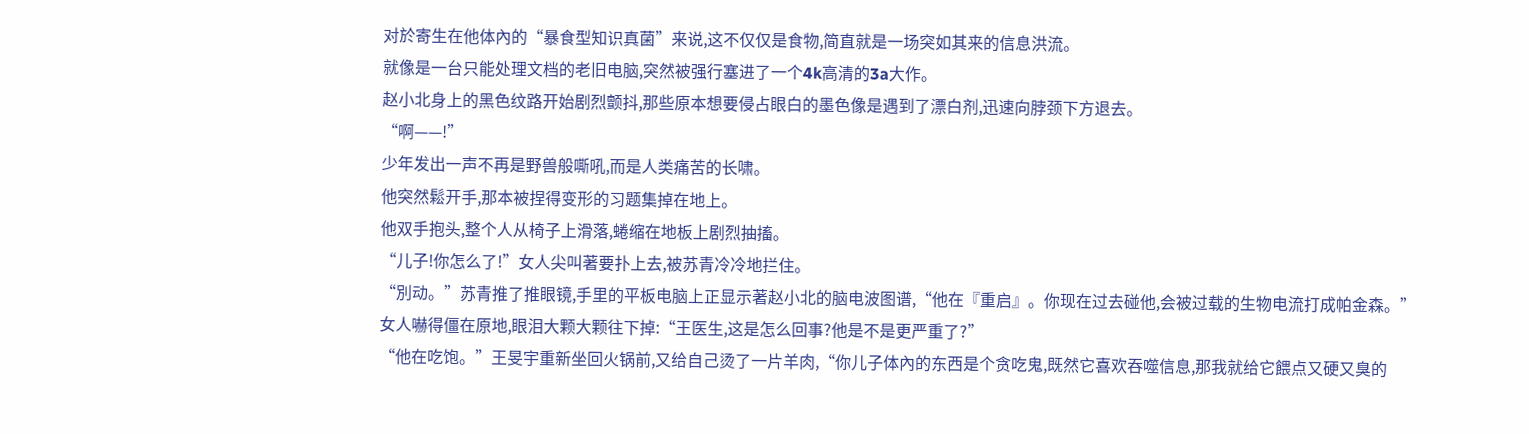对於寄生在他体內的“暴食型知识真菌”来说,这不仅仅是食物,简直就是一场突如其来的信息洪流。
就像是一台只能处理文档的老旧电脑,突然被强行塞进了一个4k高清的3a大作。
赵小北身上的黑色纹路开始剧烈颤抖,那些原本想要侵占眼白的墨色像是遇到了漂白剂,迅速向脖颈下方退去。
“啊——!”
少年发出一声不再是野兽般嘶吼,而是人类痛苦的长啸。
他突然鬆开手,那本被捏得变形的习题集掉在地上。
他双手抱头,整个人从椅子上滑落,蜷缩在地板上剧烈抽搐。
“儿子!你怎么了!”女人尖叫著要扑上去,被苏青冷冷地拦住。
“別动。”苏青推了推眼镜,手里的平板电脑上正显示著赵小北的脑电波图谱,“他在『重启』。你现在过去碰他,会被过载的生物电流打成帕金森。”
女人嚇得僵在原地,眼泪大颗大颗往下掉:“王医生,这是怎么回事?他是不是更严重了?”
“他在吃饱。”王旻宇重新坐回火锅前,又给自己烫了一片羊肉,“你儿子体內的东西是个贪吃鬼,既然它喜欢吞噬信息,那我就给它餵点又硬又臭的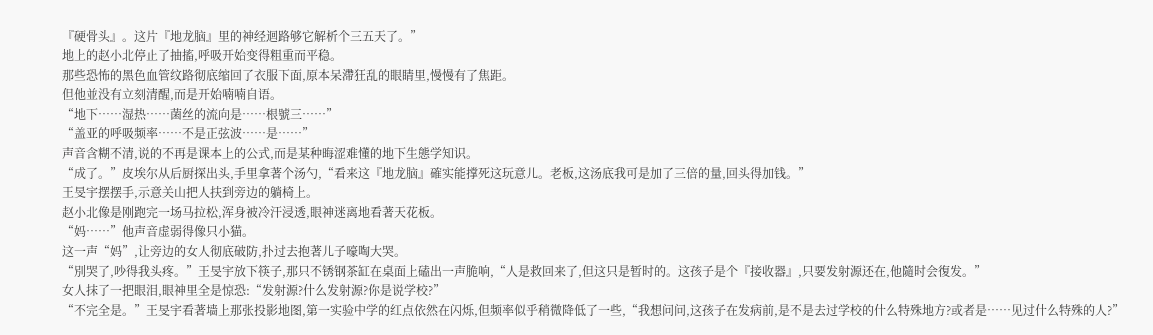『硬骨头』。这片『地龙脑』里的神经迴路够它解析个三五天了。”
地上的赵小北停止了抽搐,呼吸开始变得粗重而平稳。
那些恐怖的黑色血管纹路彻底缩回了衣服下面,原本呆滯狂乱的眼睛里,慢慢有了焦距。
但他並没有立刻清醒,而是开始喃喃自语。
“地下……湿热……菌丝的流向是……根號三……”
“盖亚的呼吸频率……不是正弦波……是……”
声音含糊不清,说的不再是课本上的公式,而是某种晦涩难懂的地下生態学知识。
“成了。”皮埃尔从后厨探出头,手里拿著个汤勺,“看来这『地龙脑』確实能撑死这玩意儿。老板,这汤底我可是加了三倍的量,回头得加钱。”
王旻宇摆摆手,示意关山把人扶到旁边的躺椅上。
赵小北像是刚跑完一场马拉松,浑身被冷汗浸透,眼神迷离地看著天花板。
“妈……”他声音虚弱得像只小猫。
这一声“妈”,让旁边的女人彻底破防,扑过去抱著儿子嚎啕大哭。
“別哭了,吵得我头疼。”王旻宇放下筷子,那只不锈钢茶缸在桌面上磕出一声脆响,“人是救回来了,但这只是暂时的。这孩子是个『接收器』,只要发射源还在,他隨时会復发。”
女人抹了一把眼泪,眼神里全是惊恐:“发射源?什么发射源?你是说学校?”
“不完全是。”王旻宇看著墙上那张投影地图,第一实验中学的红点依然在闪烁,但频率似乎稍微降低了一些,“我想问问,这孩子在发病前,是不是去过学校的什么特殊地方?或者是……见过什么特殊的人?”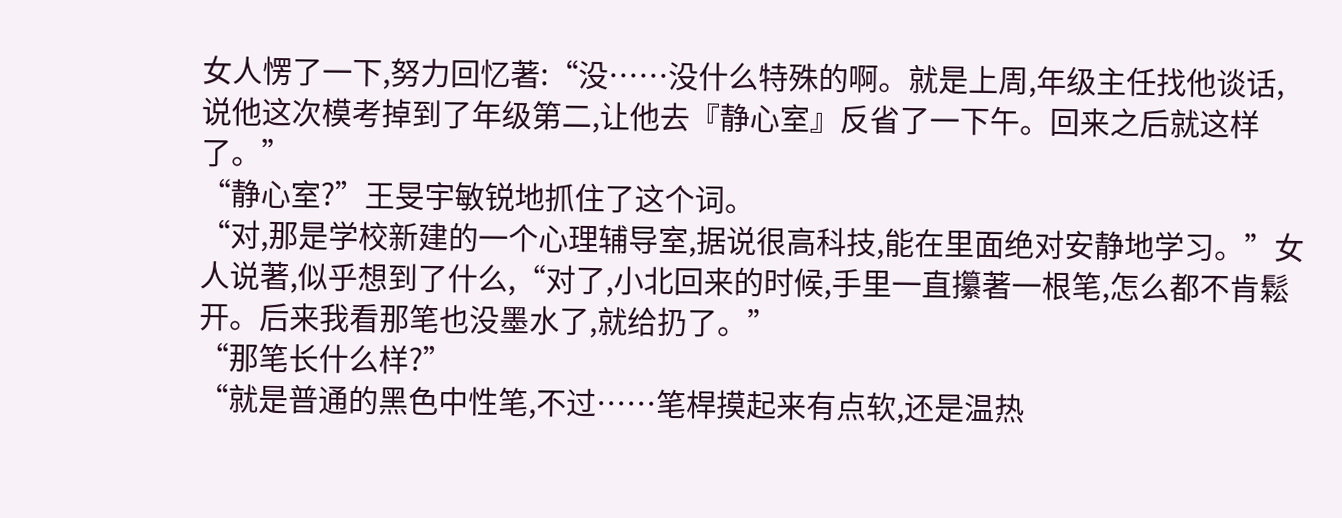女人愣了一下,努力回忆著:“没……没什么特殊的啊。就是上周,年级主任找他谈话,说他这次模考掉到了年级第二,让他去『静心室』反省了一下午。回来之后就这样了。”
“静心室?”王旻宇敏锐地抓住了这个词。
“对,那是学校新建的一个心理辅导室,据说很高科技,能在里面绝对安静地学习。”女人说著,似乎想到了什么,“对了,小北回来的时候,手里一直攥著一根笔,怎么都不肯鬆开。后来我看那笔也没墨水了,就给扔了。”
“那笔长什么样?”
“就是普通的黑色中性笔,不过……笔桿摸起来有点软,还是温热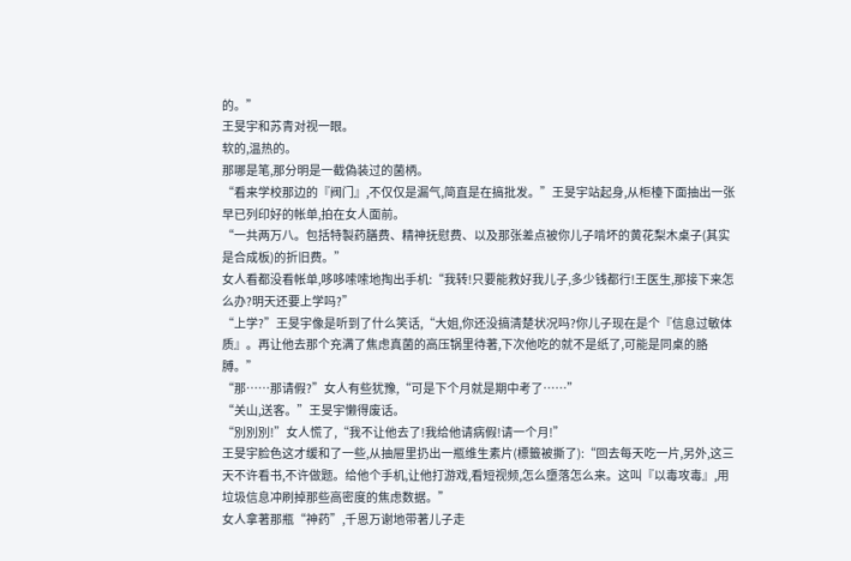的。”
王旻宇和苏青对视一眼。
软的,温热的。
那哪是笔,那分明是一截偽装过的菌柄。
“看来学校那边的『阀门』,不仅仅是漏气,简直是在搞批发。”王旻宇站起身,从柜檯下面抽出一张早已列印好的帐单,拍在女人面前。
“一共两万八。包括特製药膳费、精神抚慰费、以及那张差点被你儿子啃坏的黄花梨木桌子(其实是合成板)的折旧费。”
女人看都没看帐单,哆哆嗦嗦地掏出手机:“我转!只要能救好我儿子,多少钱都行!王医生,那接下来怎么办?明天还要上学吗?”
“上学?”王旻宇像是听到了什么笑话,“大姐,你还没搞清楚状况吗?你儿子现在是个『信息过敏体质』。再让他去那个充满了焦虑真菌的高压锅里待著,下次他吃的就不是纸了,可能是同桌的胳膊。”
“那……那请假?”女人有些犹豫,“可是下个月就是期中考了……”
“关山,送客。”王旻宇懒得废话。
“別別別!”女人慌了,“我不让他去了!我给他请病假!请一个月!”
王旻宇脸色这才缓和了一些,从抽屉里扔出一瓶维生素片(標籤被撕了):“回去每天吃一片,另外,这三天不许看书,不许做题。给他个手机,让他打游戏,看短视频,怎么墮落怎么来。这叫『以毒攻毒』,用垃圾信息冲刷掉那些高密度的焦虑数据。”
女人拿著那瓶“神药”,千恩万谢地带著儿子走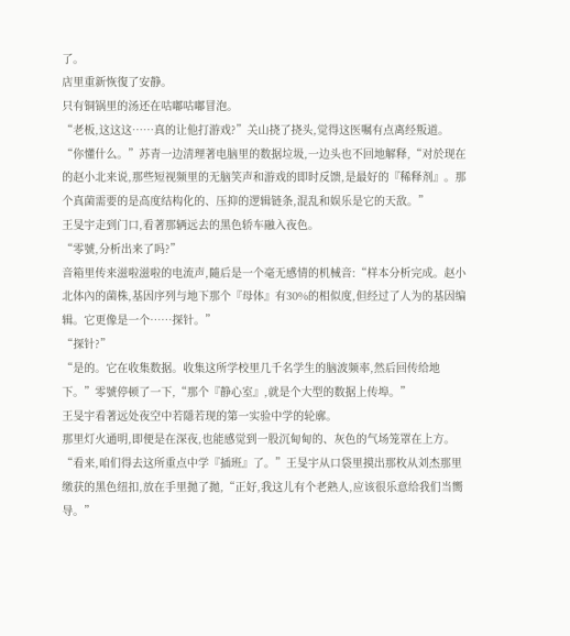了。
店里重新恢復了安静。
只有铜锅里的汤还在咕嘟咕嘟冒泡。
“老板,这这这……真的让他打游戏?”关山挠了挠头,觉得这医嘱有点离经叛道。
“你懂什么。”苏青一边清理著电脑里的数据垃圾,一边头也不回地解释,“对於现在的赵小北来说,那些短视频里的无脑笑声和游戏的即时反馈,是最好的『稀释剂』。那个真菌需要的是高度结构化的、压抑的逻辑链条,混乱和娱乐是它的天敌。”
王旻宇走到门口,看著那辆远去的黑色轿车融入夜色。
“零號,分析出来了吗?”
音箱里传来滋啦滋啦的电流声,隨后是一个毫无感情的机械音:“样本分析完成。赵小北体內的菌株,基因序列与地下那个『母体』有30%的相似度,但经过了人为的基因编辑。它更像是一个……探针。”
“探针?”
“是的。它在收集数据。收集这所学校里几千名学生的脑波频率,然后回传给地下。”零號停顿了一下,“那个『静心室』,就是个大型的数据上传埠。”
王旻宇看著远处夜空中若隱若现的第一实验中学的轮廓。
那里灯火通明,即便是在深夜,也能感觉到一股沉甸甸的、灰色的气场笼罩在上方。
“看来,咱们得去这所重点中学『插班』了。”王旻宇从口袋里摸出那枚从刘杰那里缴获的黑色纽扣,放在手里拋了拋,“正好,我这儿有个老熟人,应该很乐意给我们当嚮导。”